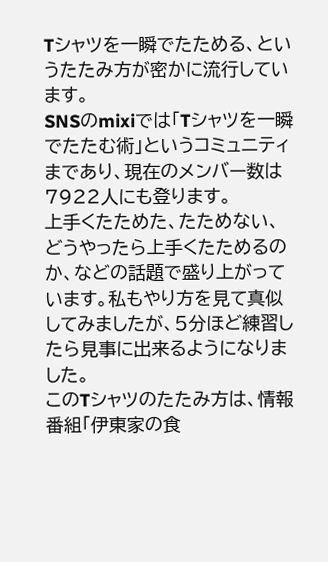Tシャツを一瞬でたためる、というたたみ方が密かに流行しています。
SNSのmixiでは「Tシャツを一瞬でたたむ術」というコミュニティまであり、現在のメンバー数は7922人にも登ります。
上手くたためた、たためない、どうやったら上手くたためるのか、などの話題で盛り上がっています。私もやり方を見て真似してみましたが、5分ほど練習したら見事に出来るようになりました。
このTシャツのたたみ方は、情報番組「伊東家の食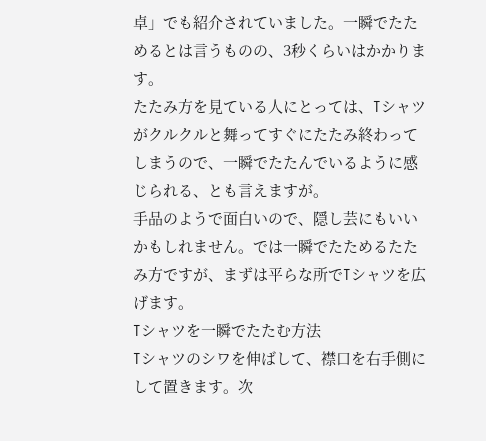卓」でも紹介されていました。一瞬でたためるとは言うものの、3秒くらいはかかります。
たたみ方を見ている人にとっては、Tシャツがクルクルと舞ってすぐにたたみ終わってしまうので、一瞬でたたんでいるように感じられる、とも言えますが。
手品のようで面白いので、隠し芸にもいいかもしれません。では一瞬でたためるたたみ方ですが、まずは平らな所でTシャツを広げます。
Tシャツを一瞬でたたむ方法
Tシャツのシワを伸ばして、襟口を右手側にして置きます。次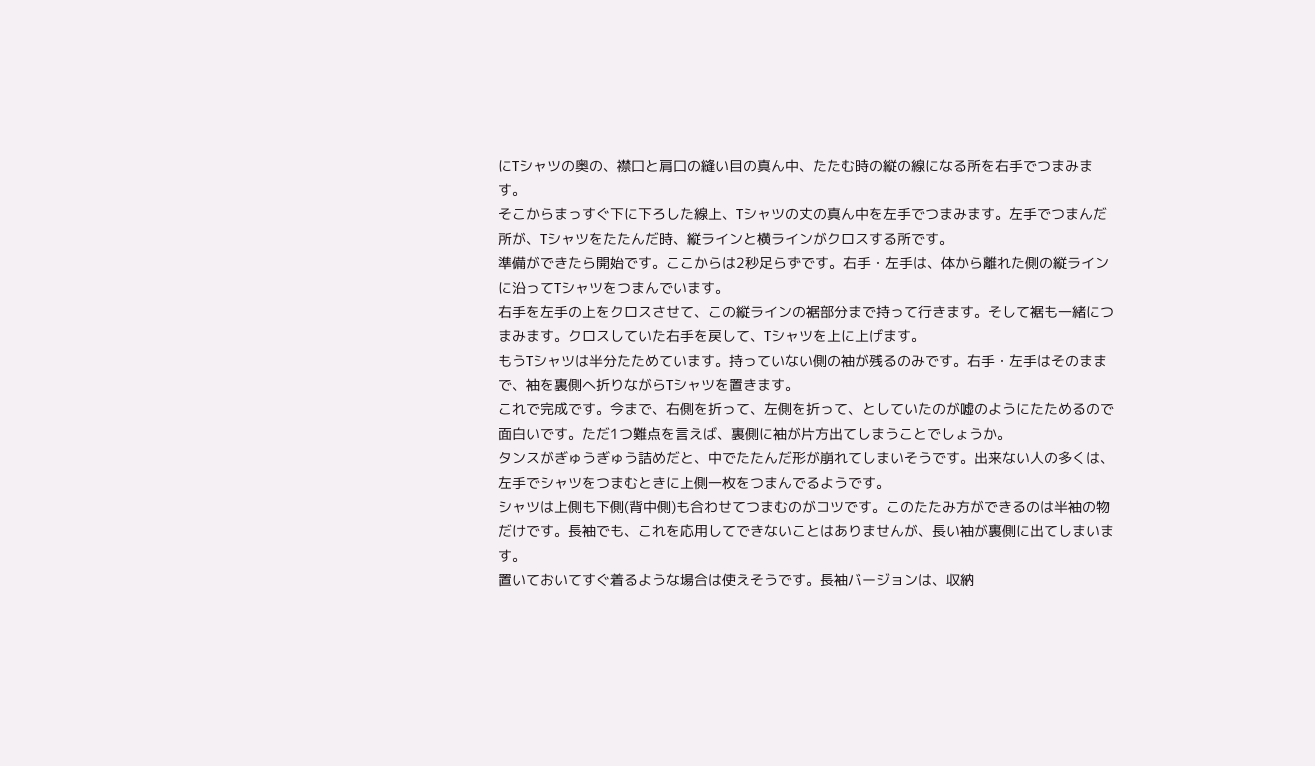にTシャツの奥の、襟口と肩口の縫い目の真ん中、たたむ時の縦の線になる所を右手でつまみます。
そこからまっすぐ下に下ろした線上、Tシャツの丈の真ん中を左手でつまみます。左手でつまんだ所が、Tシャツをたたんだ時、縦ラインと横ラインがクロスする所です。
準備ができたら開始です。ここからは2秒足らずです。右手・左手は、体から離れた側の縦ラインに沿ってTシャツをつまんでいます。
右手を左手の上をクロスさせて、この縦ラインの裾部分まで持って行きます。そして裾も一緒につまみます。クロスしていた右手を戻して、Tシャツを上に上げます。
もうTシャツは半分たためています。持っていない側の袖が残るのみです。右手・左手はそのままで、袖を裏側へ折りながらTシャツを置きます。
これで完成です。今まで、右側を折って、左側を折って、としていたのが嘘のようにたためるので面白いです。ただ1つ難点を言えば、裏側に袖が片方出てしまうことでしょうか。
タンスがぎゅうぎゅう詰めだと、中でたたんだ形が崩れてしまいそうです。出来ない人の多くは、 左手でシャツをつまむときに上側一枚をつまんでるようです。
シャツは上側も下側(背中側)も合わせてつまむのがコツです。このたたみ方ができるのは半袖の物だけです。長袖でも、これを応用してできないことはありませんが、長い袖が裏側に出てしまいます。
置いておいてすぐ着るような場合は使えそうです。長袖バージョンは、収納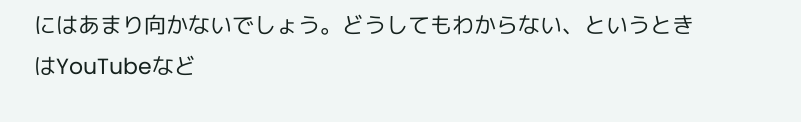にはあまり向かないでしょう。どうしてもわからない、というときはYouTubeなど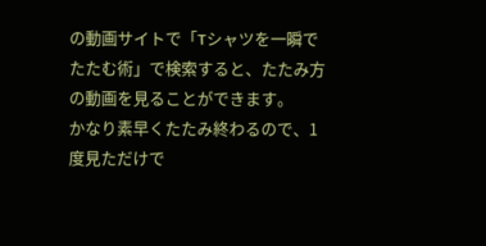の動画サイトで「Tシャツを一瞬でたたむ術」で検索すると、たたみ方の動画を見ることができます。
かなり素早くたたみ終わるので、1度見ただけで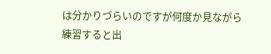は分かりづらいのですが何度か見ながら練習すると出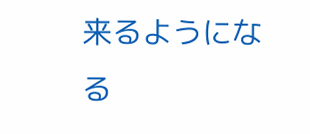来るようになる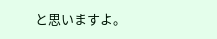と思いますよ。